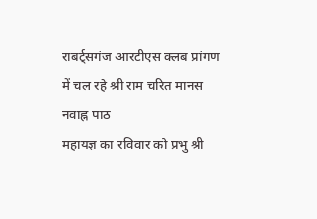राबर्ट्सगंज आरटीएस क्लब प्रांगण में चल रहे श्री राम चरित मानस नवाह्न पाठ
महायज्ञ का रविवार को प्रभु श्री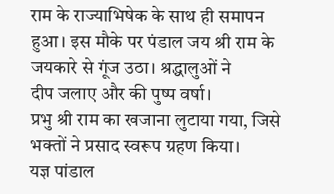राम के राज्याभिषेक के साथ ही समापन
हुआ। इस मौके पर पंडाल जय श्री राम के जयकारे से गूंज उठा। श्रद्धालुओं ने
दीप जलाए और की पुष्प वर्षा।
प्रभु श्री राम का खजाना लुटाया गया, जिसे
भक्तों ने प्रसाद स्वरूप ग्रहण किया।
यज्ञ पांडाल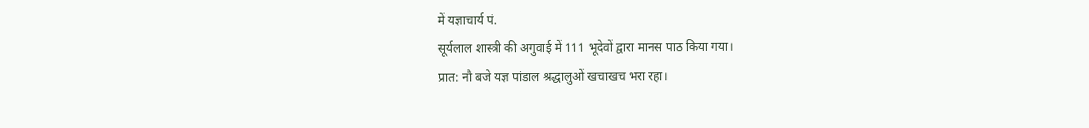में यज्ञाचार्य पं.
सूर्यलाल शास्त्री की अगुवाई में 111 भूदेवों द्वारा मानस पाठ किया गया।
प्रात: नौ बजे यज्ञ पांडाल श्रद्धालुओं खचाखच भरा रहा।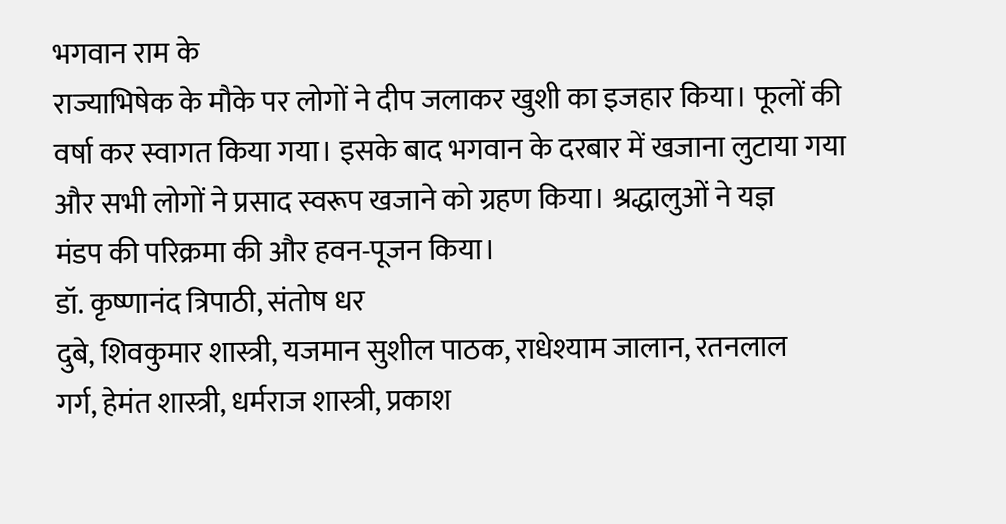भगवान राम के
राज्याभिषेक के मौके पर लोगों ने दीप जलाकर खुशी का इजहार किया। फूलों की
वर्षा कर स्वागत किया गया। इसके बाद भगवान के दरबार में खजाना लुटाया गया
और सभी लोगों ने प्रसाद स्वरूप खजाने को ग्रहण किया। श्रद्धालुओं ने यज्ञ
मंडप की परिक्रमा की और हवन-पूजन किया।
डॉ. कृष्णानंद त्रिपाठी, संतोष धर
दुबे, शिवकुमार शास्त्री, यजमान सुशील पाठक, राधेश्याम जालान, रतनलाल
गर्ग, हेमंत शास्त्री, धर्मराज शास्त्री, प्रकाश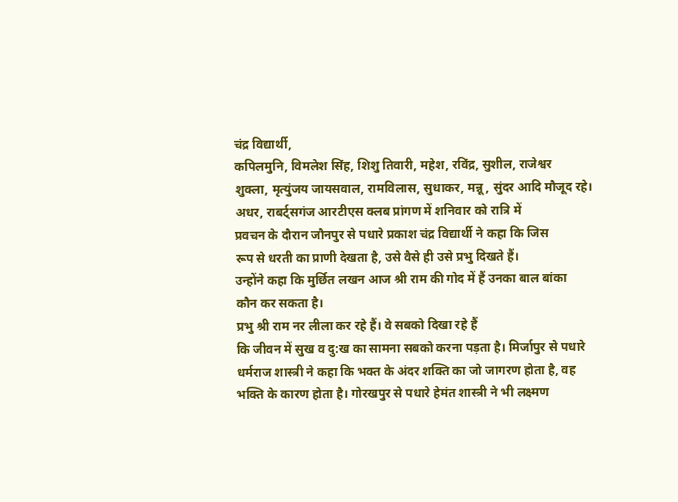चंद्र विद्यार्थी,
कपिलमुनि, विमलेश सिंह, शिशु तिवारी, महेश, रविंद्र, सुशील, राजेश्वर
शुक्ला, मृत्युंजय जायसवाल, रामविलास, सुधाकर, मन्नू, सुंदर आदि मौजूद रहे।
अधर, राबर्ट्सगंज आरटीएस क्लब प्रांगण में शनिवार को रात्रि में
प्रवचन के दौरान जौनपुर से पधारे प्रकाश चंद्र विद्यार्थी ने कहा कि जिस
रूप से धरती का प्राणी देखता है, उसे वैसे ही उसे प्रभु दिखते हैं।
उन्होंने कहा कि मुर्छित लखन आज श्री राम की गोद में हैं उनका बाल बांका
कौन कर सकता है।
प्रभु श्री राम नर लीला कर रहे हैं। वे सबको दिखा रहे हैं
कि जीवन में सुख व दु:ख का सामना सबको करना पड़ता है। मिर्जापुर से पधारे
धर्मराज शास्त्री ने कहा कि भक्त के अंदर शक्ति का जो जागरण होता है, वह
भक्ति के कारण होता है। गोरखपुर से पधारे हेमंत शास्त्री ने भी लक्ष्मण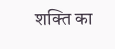शक्ति का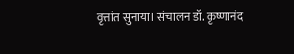वृत्तांत सुनाया। संचालन डॉ. कृष्णानंद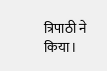त्रिपाठी ने किया।